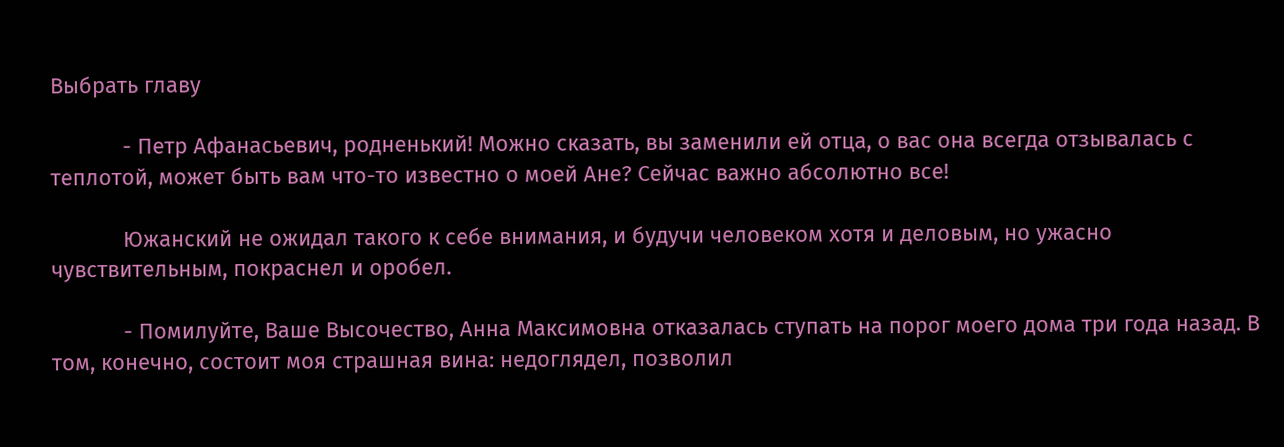Выбрать главу

            - Петр Афанасьевич, родненький! Можно сказать, вы заменили ей отца, о вас она всегда отзывалась с теплотой, может быть вам что-то известно о моей Ане? Сейчас важно абсолютно все!

            Южанский не ожидал такого к себе внимания, и будучи человеком хотя и деловым, но ужасно чувствительным, покраснел и оробел.

            - Помилуйте, Ваше Высочество, Анна Максимовна отказалась ступать на порог моего дома три года назад. В том, конечно, состоит моя страшная вина: недоглядел, позволил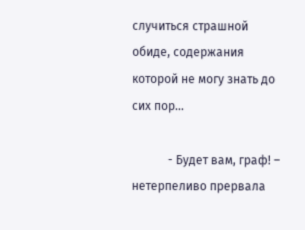случиться страшной обиде, содержания которой не могу знать до сих пор…

            - Будет вам, граф! – нетерпеливо прервала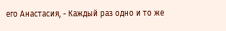его Анастасия, - Каждый раз одно и то же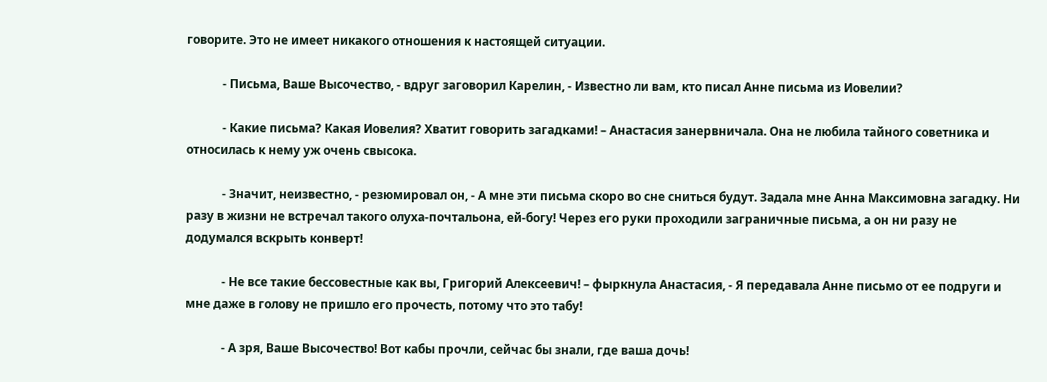говорите. Это не имеет никакого отношения к настоящей ситуации.

            - Письма, Ваше Высочество, - вдруг заговорил Карелин, - Известно ли вам, кто писал Анне письма из Иовелии?

            - Какие письма? Какая Иовелия? Хватит говорить загадками! – Анастасия занервничала. Она не любила тайного советника и относилась к нему уж очень свысока.

            - Значит, неизвестно, - резюмировал он, - А мне эти письма скоро во сне сниться будут. Задала мне Анна Максимовна загадку. Ни разу в жизни не встречал такого олуха-почтальона, ей-богу! Через его руки проходили заграничные письма, а он ни разу не додумался вскрыть конверт!

            - Не все такие бессовестные как вы, Григорий Алексеевич! – фыркнула Анастасия, - Я передавала Анне письмо от ее подруги и мне даже в голову не пришло его прочесть, потому что это табу!

            - А зря, Ваше Высочество! Вот кабы прочли, сейчас бы знали, где ваша дочь!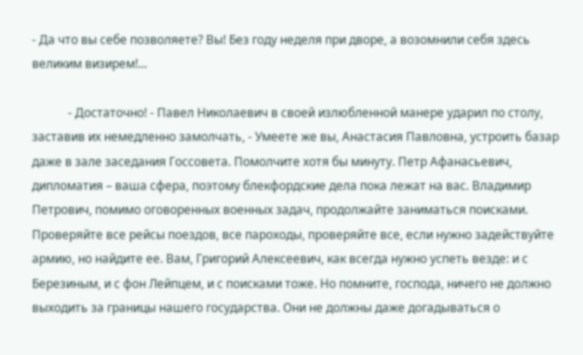- Да что вы себе позволяете? Вы! Без году неделя при дворе, а возомнили себя здесь великим визирем!...

            - Достаточно! - Павел Николаевич в своей излюбленной манере ударил по столу, заставив их немедленно замолчать, - Умеете же вы, Анастасия Павловна, устроить базар даже в зале заседания Госсовета. Помолчите хотя бы минуту. Петр Афанасьевич, дипломатия – ваша сфера, поэтому блекфордские дела пока лежат на вас. Владимир Петрович, помимо оговоренных военных задач, продолжайте заниматься поисками. Проверяйте все рейсы поездов, все пароходы, проверяйте все, если нужно задействуйте армию, но найдите ее. Вам, Григорий Алексеевич, как всегда нужно успеть везде: и с Березиным, и с фон Лейпцем, и с поисками тоже. Но помните, господа, ничего не должно выходить за границы нашего государства. Они не должны даже догадываться о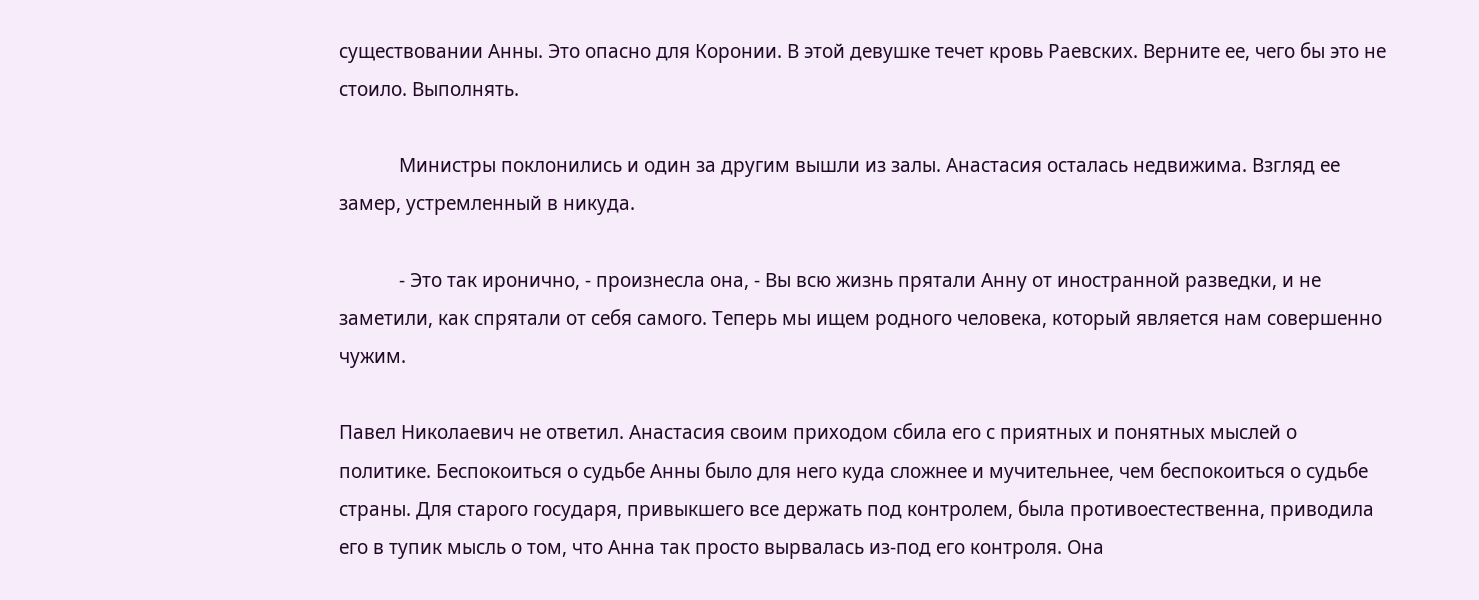существовании Анны. Это опасно для Коронии. В этой девушке течет кровь Раевских. Верните ее, чего бы это не стоило. Выполнять.

            Министры поклонились и один за другим вышли из залы. Анастасия осталась недвижима. Взгляд ее замер, устремленный в никуда.

            - Это так иронично, - произнесла она, - Вы всю жизнь прятали Анну от иностранной разведки, и не заметили, как спрятали от себя самого. Теперь мы ищем родного человека, который является нам совершенно чужим.

Павел Николаевич не ответил. Анастасия своим приходом сбила его с приятных и понятных мыслей о политике. Беспокоиться о судьбе Анны было для него куда сложнее и мучительнее, чем беспокоиться о судьбе страны. Для старого государя, привыкшего все держать под контролем, была противоестественна, приводила его в тупик мысль о том, что Анна так просто вырвалась из-под его контроля. Она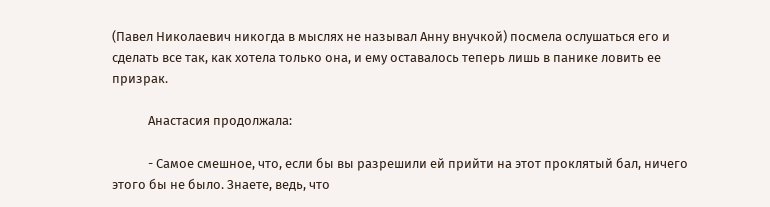(Павел Николаевич никогда в мыслях не называл Анну внучкой) посмела ослушаться его и сделать все так, как хотела только она, и ему оставалось теперь лишь в панике ловить ее призрак.

            Анастасия продолжала:

            - Самое смешное, что, если бы вы разрешили ей прийти на этот проклятый бал, ничего этого бы не было. Знаете, ведь, что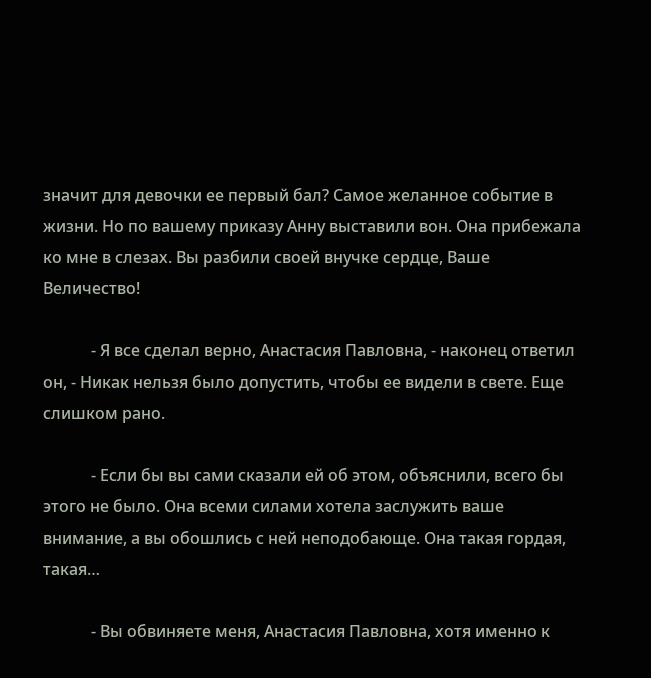значит для девочки ее первый бал? Самое желанное событие в жизни. Но по вашему приказу Анну выставили вон. Она прибежала ко мне в слезах. Вы разбили своей внучке сердце, Ваше Величество!

            - Я все сделал верно, Анастасия Павловна, - наконец ответил он, - Никак нельзя было допустить, чтобы ее видели в свете. Еще слишком рано.

            - Если бы вы сами сказали ей об этом, объяснили, всего бы этого не было. Она всеми силами хотела заслужить ваше внимание, а вы обошлись с ней неподобающе. Она такая гордая, такая…

            - Вы обвиняете меня, Анастасия Павловна, хотя именно к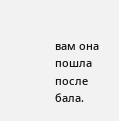вам она пошла после бала.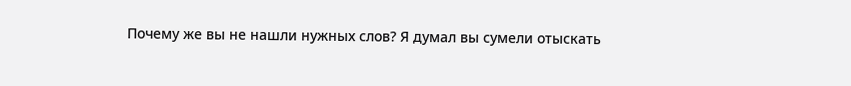Почему же вы не нашли нужных слов? Я думал вы сумели отыскать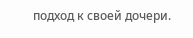подход к своей дочери.